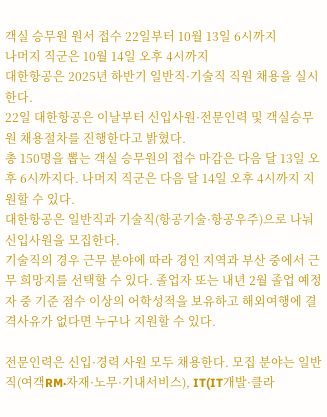객실 승무원 원서 접수 22일부터 10월 13일 6시까지
나머지 직군은 10월 14일 오후 4시까지
대한항공은 2025년 하반기 일반직·기술직 직원 채용을 실시한다.
22일 대한항공은 이날부터 신입사원·전문인력 및 객실승무원 채용절차를 진행한다고 밝혔다.
총 150명을 뽑는 객실 승무원의 접수 마감은 다음 달 13일 오후 6시까지다. 나머지 직군은 다음 달 14일 오후 4시까지 지원할 수 있다.
대한항공은 일반직과 기술직(항공기술·항공우주)으로 나눠 신입사원을 모집한다.
기술직의 경우 근무 분야에 따라 경인 지역과 부산 중에서 근무 희망지를 선택할 수 있다. 졸업자 또는 내년 2월 졸업 예정자 중 기준 점수 이상의 어학성적을 보유하고 해외여행에 결격사유가 없다면 누구나 지원할 수 있다.

전문인력은 신입·경력 사원 모두 채용한다. 모집 분야는 일반직(여객RM·자재·노무·기내서비스), IT(IT개발·클라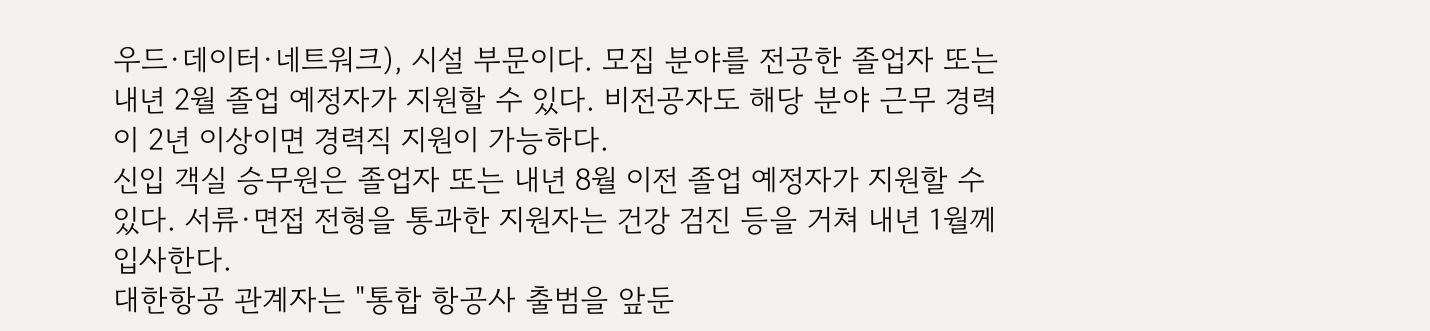우드·데이터·네트워크), 시설 부문이다. 모집 분야를 전공한 졸업자 또는 내년 2월 졸업 예정자가 지원할 수 있다. 비전공자도 해당 분야 근무 경력이 2년 이상이면 경력직 지원이 가능하다.
신입 객실 승무원은 졸업자 또는 내년 8월 이전 졸업 예정자가 지원할 수 있다. 서류·면접 전형을 통과한 지원자는 건강 검진 등을 거쳐 내년 1월께 입사한다.
대한항공 관계자는 "통합 항공사 출범을 앞둔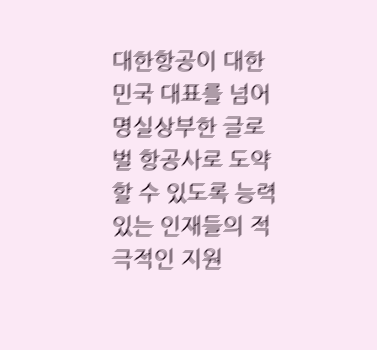대한항공이 대한민국 대표를 넘어 명실상부한 글로벌 항공사로 도약할 수 있도록 능력 있는 인재들의 적극적인 지원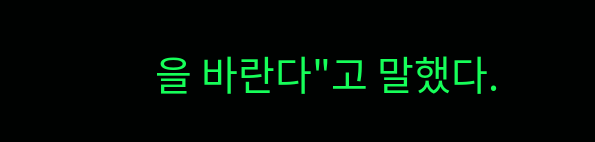을 바란다"고 말했다.